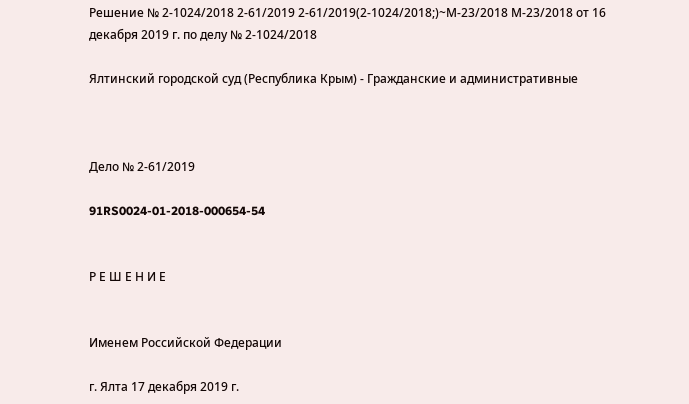Решение № 2-1024/2018 2-61/2019 2-61/2019(2-1024/2018;)~М-23/2018 М-23/2018 от 16 декабря 2019 г. по делу № 2-1024/2018

Ялтинский городской суд (Республика Крым) - Гражданские и административные



Дело № 2-61/2019

91RS0024-01-2018-000654-54


Р Е Ш Е Н И Е


Именем Российской Федерации

г. Ялта 17 декабря 2019 г.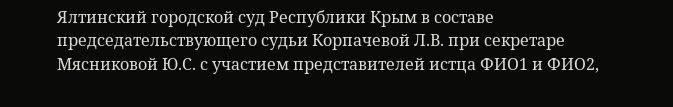Ялтинский городской суд Республики Крым в составе председательствующего судьи Корпачевой Л.В. при секретаре Мясниковой Ю.С. с участием представителей истца ФИО1 и ФИО2,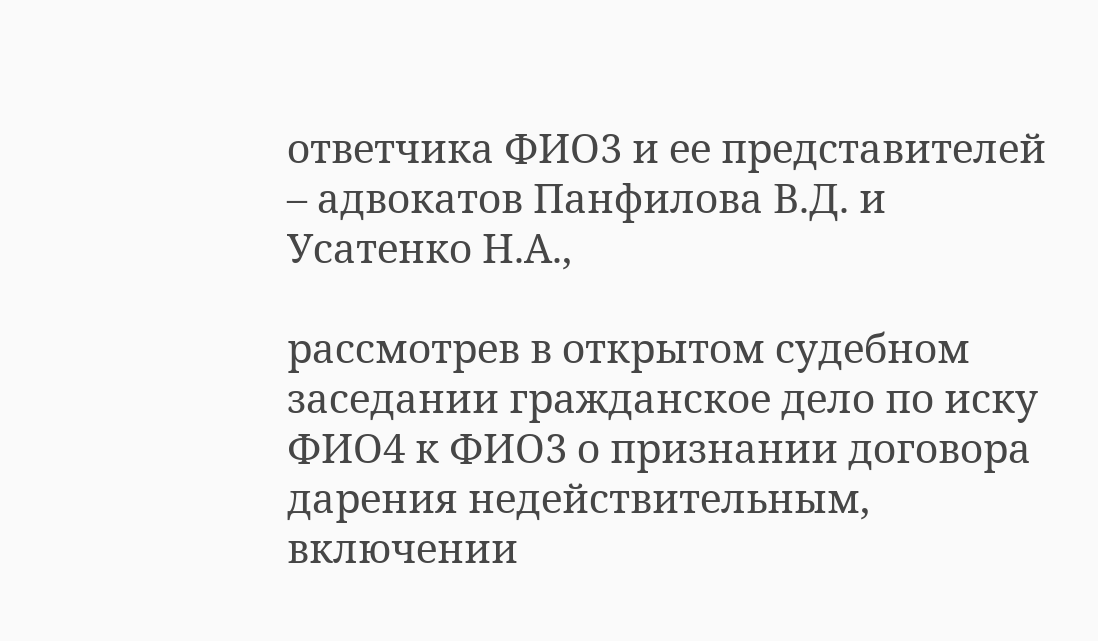ответчика ФИО3 и ее представителей – адвокатов Панфилова В.Д. и Усатенко Н.А.,

рассмотрев в открытом судебном заседании гражданское дело по иску ФИО4 к ФИО3 о признании договора дарения недействительным, включении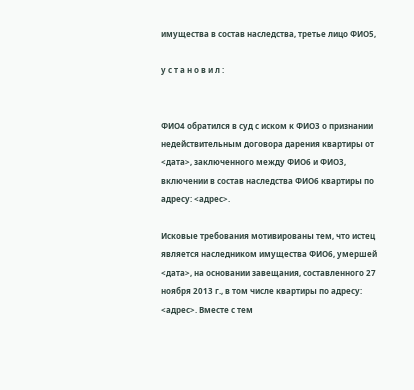имущества в состав наследства, третье лицо ФИО5,

у с т а н о в и л :


ФИО4 обратился в суд с иском к ФИО3 о признании недействительным договора дарения квартиры от <дата>, заключенного между ФИО6 и ФИО3, включении в состав наследства ФИО6 квартиры по адресу: <адрес>.

Исковые требования мотивированы тем, что истец является наследником имущества ФИО6, умершей <дата>, на основании завещания, составленного 27 ноября 2013 г., в том числе квартиры по адресу: <адрес>. Вместе с тем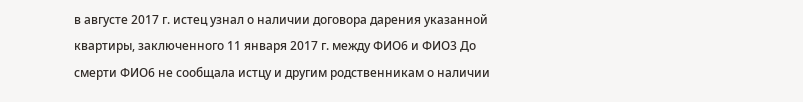в августе 2017 г. истец узнал о наличии договора дарения указанной квартиры, заключенного 11 января 2017 г. между ФИО6 и ФИО3 До смерти ФИО6 не сообщала истцу и другим родственникам о наличии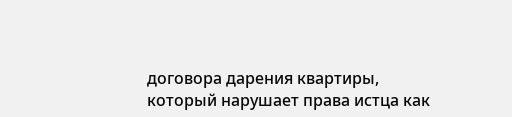договора дарения квартиры, который нарушает права истца как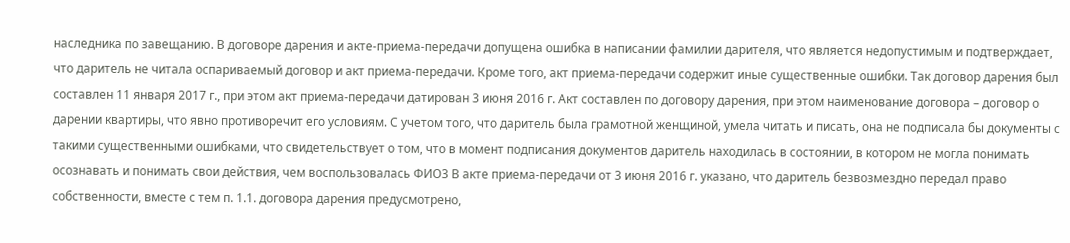наследника по завещанию. В договоре дарения и акте-приема-передачи допущена ошибка в написании фамилии дарителя, что является недопустимым и подтверждает, что даритель не читала оспариваемый договор и акт приема-передачи. Кроме того, акт приема-передачи содержит иные существенные ошибки. Так договор дарения был составлен 11 января 2017 г., при этом акт приема-передачи датирован 3 июня 2016 г. Акт составлен по договору дарения, при этом наименование договора – договор о дарении квартиры, что явно противоречит его условиям. С учетом того, что даритель была грамотной женщиной, умела читать и писать, она не подписала бы документы с такими существенными ошибками, что свидетельствует о том, что в момент подписания документов даритель находилась в состоянии, в котором не могла понимать осознавать и понимать свои действия, чем воспользовалась ФИО3 В акте приема-передачи от 3 июня 2016 г. указано, что даритель безвозмездно передал право собственности, вместе с тем п. 1.1. договора дарения предусмотрено,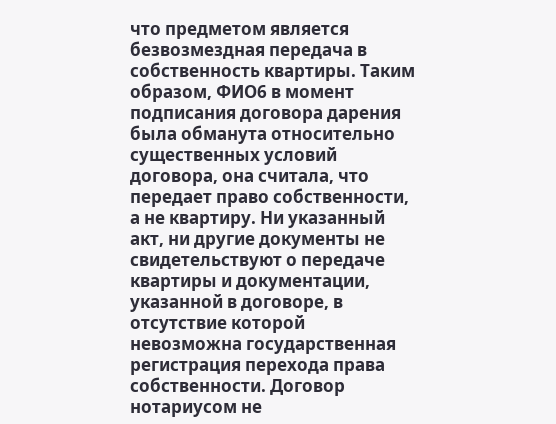что предметом является безвозмездная передача в собственность квартиры. Таким образом, ФИО6 в момент подписания договора дарения была обманута относительно существенных условий договора, она считала, что передает право собственности, а не квартиру. Ни указанный акт, ни другие документы не свидетельствуют о передаче квартиры и документации, указанной в договоре, в отсутствие которой невозможна государственная регистрация перехода права собственности. Договор нотариусом не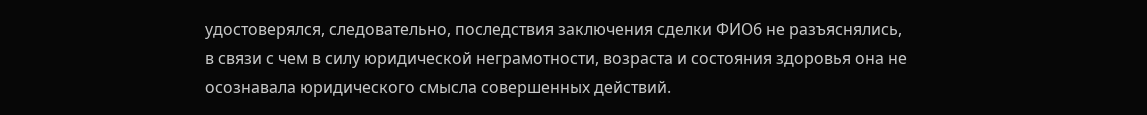удостоверялся, следовательно, последствия заключения сделки ФИО6 не разъяснялись, в связи с чем в силу юридической неграмотности, возраста и состояния здоровья она не осознавала юридического смысла совершенных действий.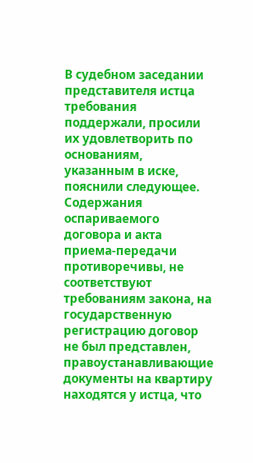В судебном заседании представителя истца требования поддержали, просили их удовлетворить по основаниям, указанным в иске, пояснили следующее. Содержания оспариваемого договора и акта приема-передачи противоречивы, не соответствуют требованиям закона, на государственную регистрацию договор не был представлен, правоустанавливающие документы на квартиру находятся у истца, что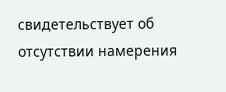свидетельствует об отсутствии намерения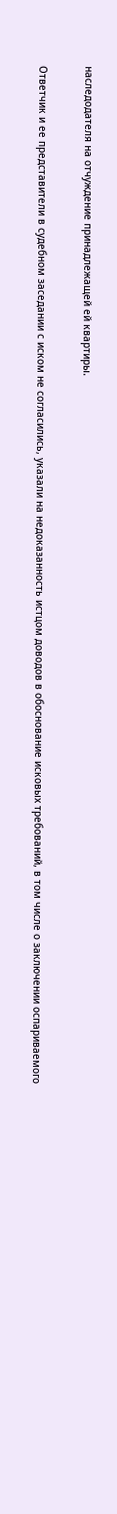наследодателя на отчуждение принадлежащей ей квартиры.

Ответчик и ее представители в судебном заседании с иском не согласились, указали на недоказанность истцом доводов в обоснование исковых требований, в том числе о заключении оспариваемого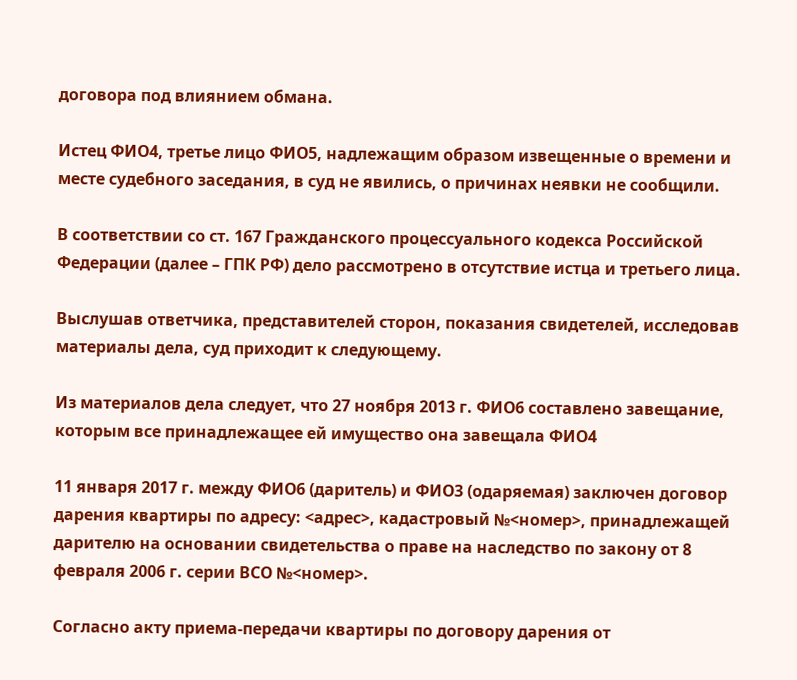договора под влиянием обмана.

Истец ФИО4, третье лицо ФИО5, надлежащим образом извещенные о времени и месте судебного заседания, в суд не явились, о причинах неявки не сообщили.

В соответствии со ст. 167 Гражданского процессуального кодекса Российской Федерации (далее – ГПК РФ) дело рассмотрено в отсутствие истца и третьего лица.

Выслушав ответчика, представителей сторон, показания свидетелей, исследовав материалы дела, суд приходит к следующему.

Из материалов дела следует, что 27 ноября 2013 г. ФИО6 составлено завещание, которым все принадлежащее ей имущество она завещала ФИО4

11 января 2017 г. между ФИО6 (даритель) и ФИО3 (одаряемая) заключен договор дарения квартиры по адресу: <адрес>, кадастровый №<номер>, принадлежащей дарителю на основании свидетельства о праве на наследство по закону от 8 февраля 2006 г. серии ВСО №<номер>.

Согласно акту приема-передачи квартиры по договору дарения от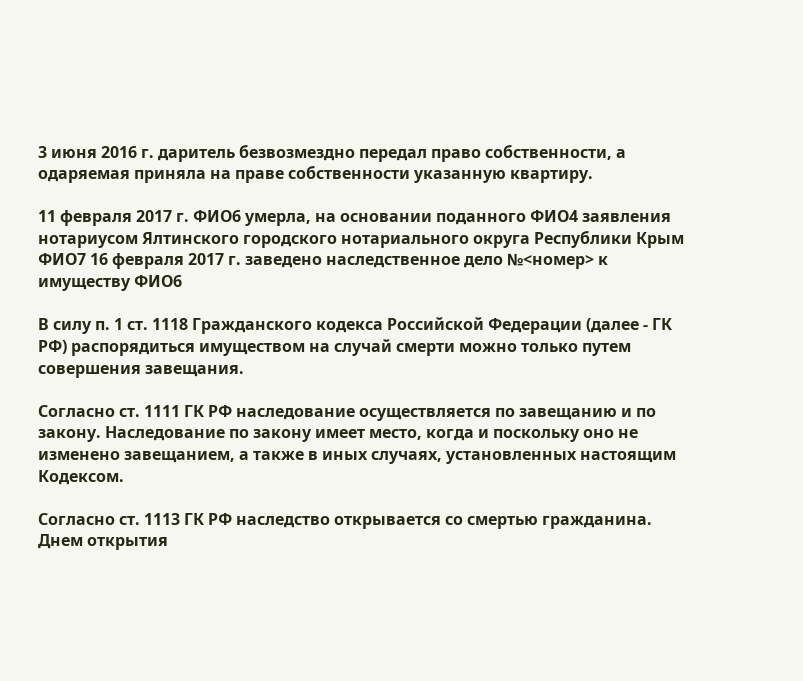3 июня 2016 г. даритель безвозмездно передал право собственности, а одаряемая приняла на праве собственности указанную квартиру.

11 февраля 2017 г. ФИО6 умерла, на основании поданного ФИО4 заявления нотариусом Ялтинского городского нотариального округа Республики Крым ФИО7 16 февраля 2017 г. заведено наследственное дело №<номер> к имуществу ФИО6

В силу п. 1 ст. 1118 Гражданского кодекса Российской Федерации (далее - ГК РФ) распорядиться имуществом на случай смерти можно только путем совершения завещания.

Согласно ст. 1111 ГК РФ наследование осуществляется по завещанию и по закону. Наследование по закону имеет место, когда и поскольку оно не изменено завещанием, а также в иных случаях, установленных настоящим Кодексом.

Согласно ст. 1113 ГК РФ наследство открывается со смертью гражданина. Днем открытия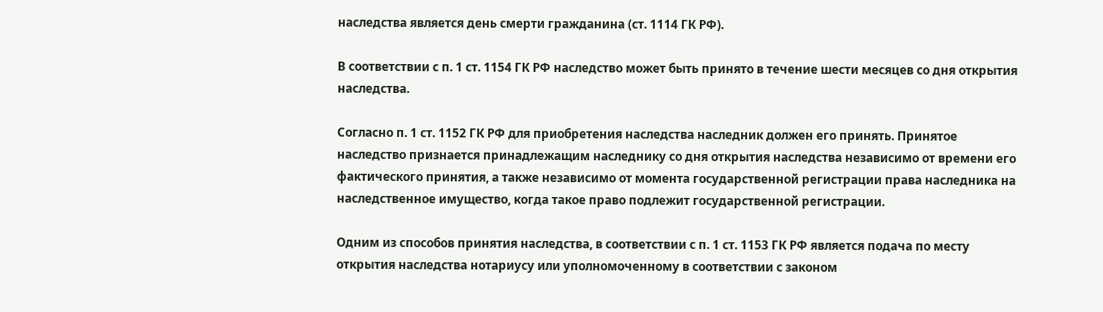наследства является день смерти гражданина (ст. 1114 ГК РФ).

В соответствии с п. 1 ст. 1154 ГК РФ наследство может быть принято в течение шести месяцев со дня открытия наследства.

Согласно п. 1 ст. 1152 ГК РФ для приобретения наследства наследник должен его принять. Принятое наследство признается принадлежащим наследнику со дня открытия наследства независимо от времени его фактического принятия, а также независимо от момента государственной регистрации права наследника на наследственное имущество, когда такое право подлежит государственной регистрации.

Одним из способов принятия наследства, в соответствии с п. 1 ст. 1153 ГК РФ является подача по месту открытия наследства нотариусу или уполномоченному в соответствии с законом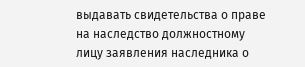выдавать свидетельства о праве на наследство должностному лицу заявления наследника о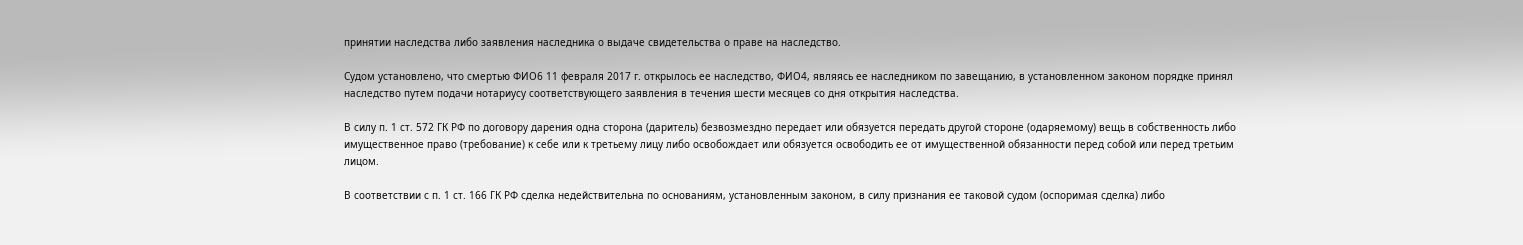принятии наследства либо заявления наследника о выдаче свидетельства о праве на наследство.

Судом установлено, что смертью ФИО6 11 февраля 2017 г. открылось ее наследство, ФИО4, являясь ее наследником по завещанию, в установленном законом порядке принял наследство путем подачи нотариусу соответствующего заявления в течения шести месяцев со дня открытия наследства.

В силу п. 1 ст. 572 ГК РФ по договору дарения одна сторона (даритель) безвозмездно передает или обязуется передать другой стороне (одаряемому) вещь в собственность либо имущественное право (требование) к себе или к третьему лицу либо освобождает или обязуется освободить ее от имущественной обязанности перед собой или перед третьим лицом.

В соответствии с п. 1 ст. 166 ГК РФ сделка недействительна по основаниям, установленным законом, в силу признания ее таковой судом (оспоримая сделка) либо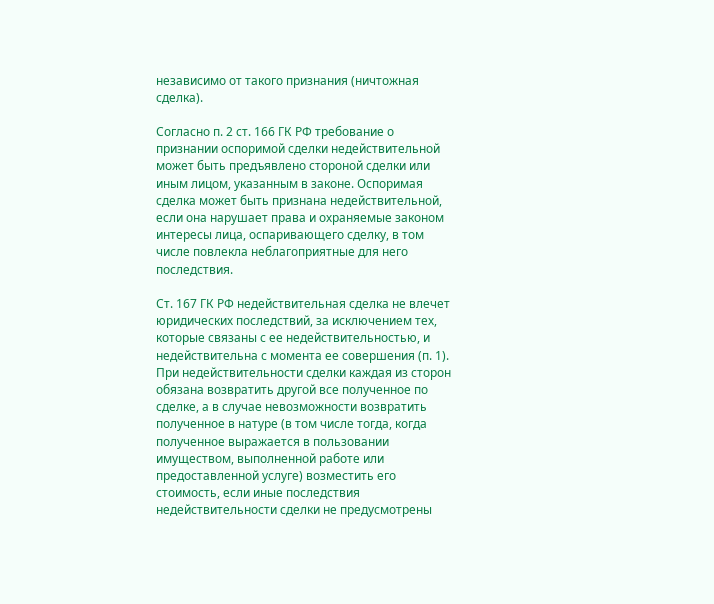независимо от такого признания (ничтожная сделка).

Согласно п. 2 ст. 166 ГК РФ требование о признании оспоримой сделки недействительной может быть предъявлено стороной сделки или иным лицом, указанным в законе. Оспоримая сделка может быть признана недействительной, если она нарушает права и охраняемые законом интересы лица, оспаривающего сделку, в том числе повлекла неблагоприятные для него последствия.

Ст. 167 ГК РФ недействительная сделка не влечет юридических последствий, за исключением тех, которые связаны с ее недействительностью, и недействительна с момента ее совершения (п. 1). При недействительности сделки каждая из сторон обязана возвратить другой все полученное по сделке, а в случае невозможности возвратить полученное в натуре (в том числе тогда, когда полученное выражается в пользовании имуществом, выполненной работе или предоставленной услуге) возместить его стоимость, если иные последствия недействительности сделки не предусмотрены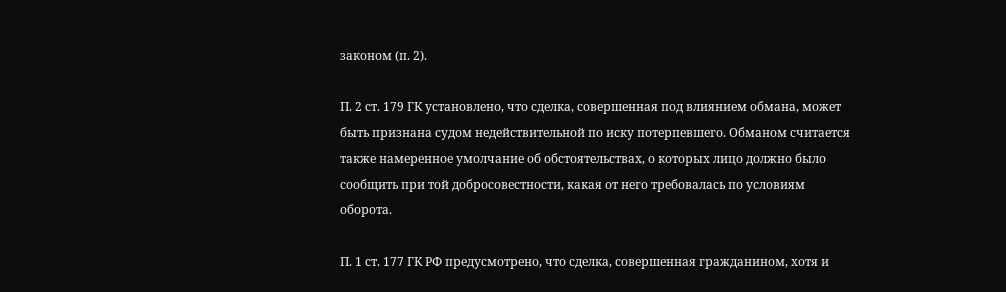законом (п. 2).

П. 2 ст. 179 ГК установлено, что сделка, совершенная под влиянием обмана, может быть признана судом недействительной по иску потерпевшего. Обманом считается также намеренное умолчание об обстоятельствах, о которых лицо должно было сообщить при той добросовестности, какая от него требовалась по условиям оборота.

П. 1 ст. 177 ГК РФ предусмотрено, что сделка, совершенная гражданином, хотя и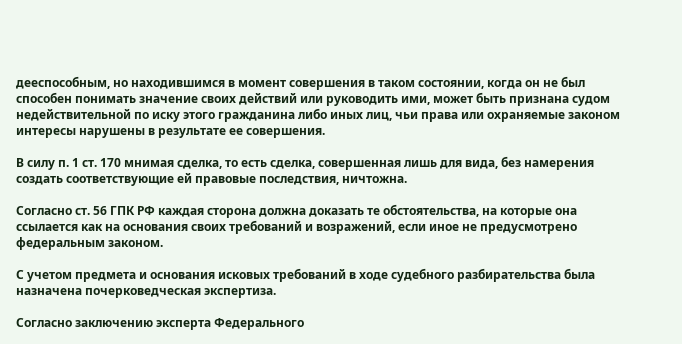дееспособным, но находившимся в момент совершения в таком состоянии, когда он не был способен понимать значение своих действий или руководить ими, может быть признана судом недействительной по иску этого гражданина либо иных лиц, чьи права или охраняемые законом интересы нарушены в результате ее совершения.

В силу п. 1 ст. 170 мнимая сделка, то есть сделка, совершенная лишь для вида, без намерения создать соответствующие ей правовые последствия, ничтожна.

Согласно ст. 56 ГПК РФ каждая сторона должна доказать те обстоятельства, на которые она ссылается как на основания своих требований и возражений, если иное не предусмотрено федеральным законом.

С учетом предмета и основания исковых требований в ходе судебного разбирательства была назначена почерковедческая экспертиза.

Согласно заключению эксперта Федерального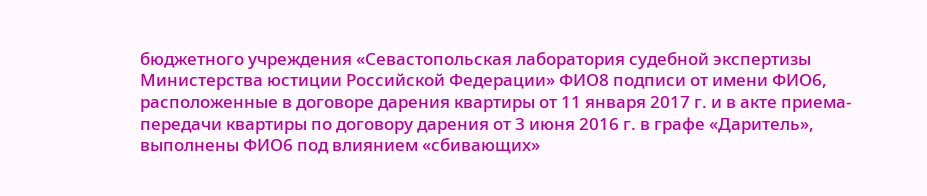бюджетного учреждения «Севастопольская лаборатория судебной экспертизы Министерства юстиции Российской Федерации» ФИО8 подписи от имени ФИО6, расположенные в договоре дарения квартиры от 11 января 2017 г. и в акте приема-передачи квартиры по договору дарения от 3 июня 2016 г. в графе «Даритель», выполнены ФИО6 под влиянием «сбивающих»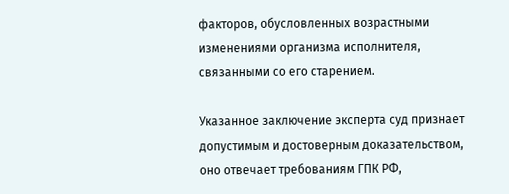факторов, обусловленных возрастными изменениями организма исполнителя, связанными со его старением.

Указанное заключение эксперта суд признает допустимым и достоверным доказательством, оно отвечает требованиям ГПК РФ,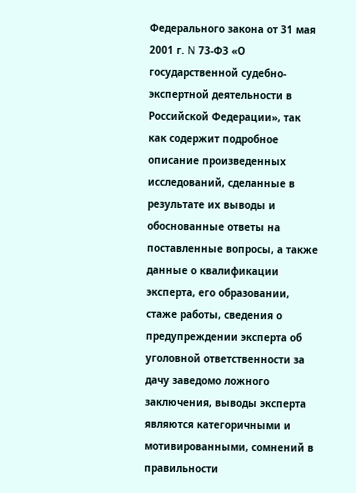Федерального закона от 31 мая 2001 г. N 73-ФЗ «О государственной судебно-экспертной деятельности в Российской Федерации», так как содержит подробное описание произведенных исследований, сделанные в результате их выводы и обоснованные ответы на поставленные вопросы, а также данные о квалификации эксперта, его образовании, стаже работы, сведения о предупреждении эксперта об уголовной ответственности за дачу заведомо ложного заключения, выводы эксперта являются категоричными и мотивированными, сомнений в правильности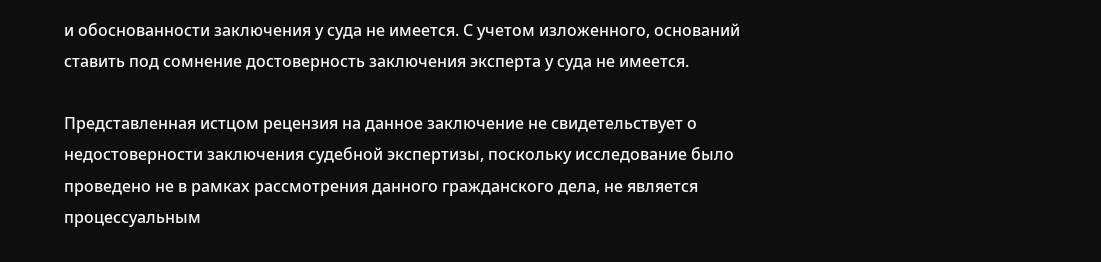и обоснованности заключения у суда не имеется. С учетом изложенного, оснований ставить под сомнение достоверность заключения эксперта у суда не имеется.

Представленная истцом рецензия на данное заключение не свидетельствует о недостоверности заключения судебной экспертизы, поскольку исследование было проведено не в рамках рассмотрения данного гражданского дела, не является процессуальным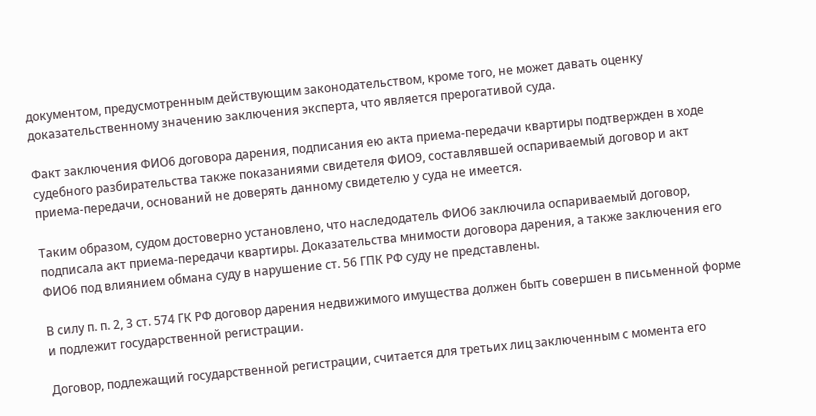документом, предусмотренным действующим законодательством, кроме того, не может давать оценку доказательственному значению заключения эксперта, что является прерогативой суда.

Факт заключения ФИО6 договора дарения, подписания ею акта приема-передачи квартиры подтвержден в ходе судебного разбирательства также показаниями свидетеля ФИО9, составлявшей оспариваемый договор и акт приема-передачи, оснований не доверять данному свидетелю у суда не имеется.

Таким образом, судом достоверно установлено, что наследодатель ФИО6 заключила оспариваемый договор, подписала акт приема-передачи квартиры. Доказательства мнимости договора дарения, а также заключения его ФИО6 под влиянием обмана суду в нарушение ст. 56 ГПК РФ суду не представлены.

В силу п. п. 2, 3 ст. 574 ГК РФ договор дарения недвижимого имущества должен быть совершен в письменной форме и подлежит государственной регистрации.

Договор, подлежащий государственной регистрации, считается для третьих лиц заключенным с момента его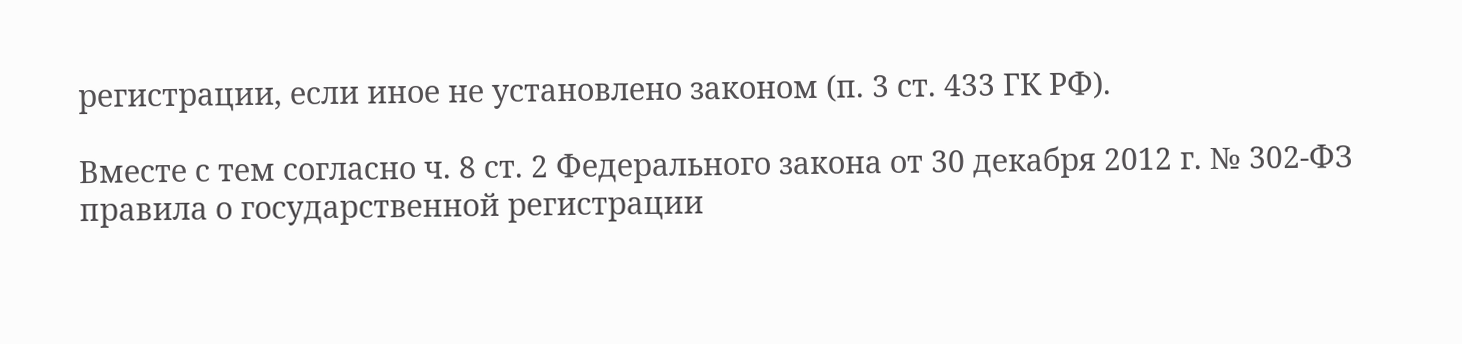регистрации, если иное не установлено законом (п. 3 ст. 433 ГК РФ).

Вместе с тем согласно ч. 8 ст. 2 Федерального закона от 30 декабря 2012 г. № 302-ФЗ правила о государственной регистрации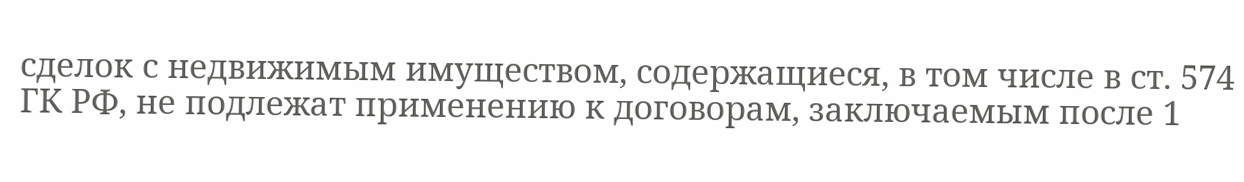сделок с недвижимым имуществом, содержащиеся, в том числе в ст. 574 ГК РФ, не подлежат применению к договорам, заключаемым после 1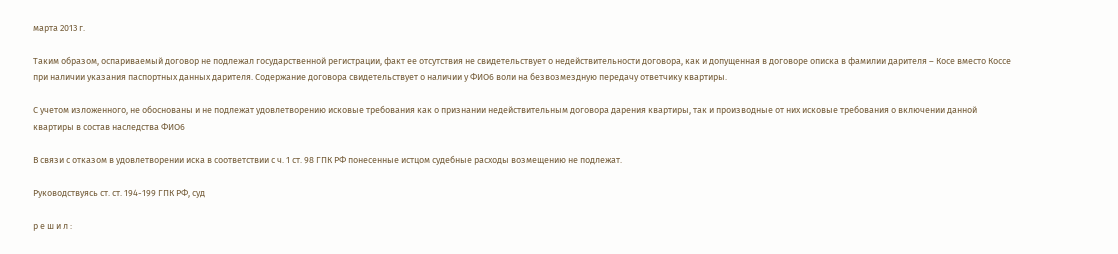марта 2013 г.

Таким образом, оспариваемый договор не подлежал государственной регистрации, факт ее отсутствия не свидетельствует о недействительности договора, как и допущенная в договоре описка в фамилии дарителя – Косе вместо Коссе при наличии указания паспортных данных дарителя. Содержание договора свидетельствует о наличии у ФИО6 воли на безвозмездную передачу ответчику квартиры.

С учетом изложенного, не обоснованы и не подлежат удовлетворению исковые требования как о признании недействительным договора дарения квартиры, так и производные от них исковые требования о включении данной квартиры в состав наследства ФИО6

В связи с отказом в удовлетворении иска в соответствии с ч. 1 ст. 98 ГПК РФ понесенные истцом судебные расходы возмещению не подлежат.

Руководствуясь ст. ст. 194-199 ГПК РФ, суд

р е ш и л :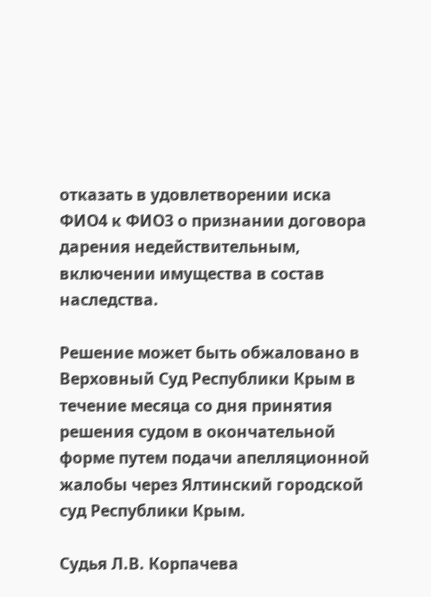отказать в удовлетворении иска ФИО4 к ФИО3 о признании договора дарения недействительным, включении имущества в состав наследства.

Решение может быть обжаловано в Верховный Суд Республики Крым в течение месяца со дня принятия решения судом в окончательной форме путем подачи апелляционной жалобы через Ялтинский городской суд Республики Крым.

Судья Л.В. Корпачева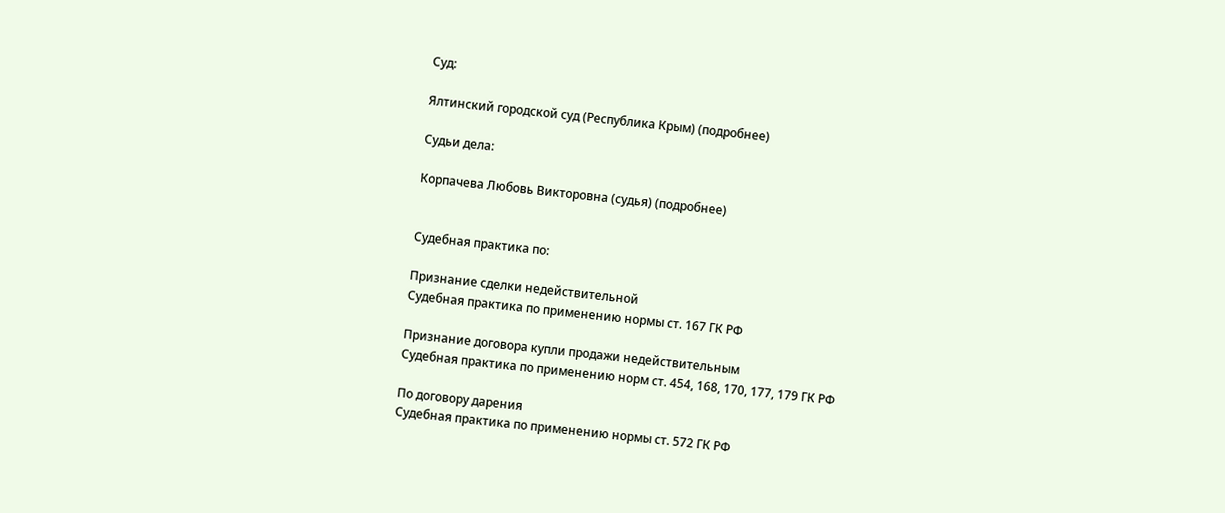Суд:

Ялтинский городской суд (Республика Крым) (подробнее)

Судьи дела:

Корпачева Любовь Викторовна (судья) (подробнее)


Судебная практика по:

Признание сделки недействительной
Судебная практика по применению нормы ст. 167 ГК РФ

Признание договора купли продажи недействительным
Судебная практика по применению норм ст. 454, 168, 170, 177, 179 ГК РФ

По договору дарения
Судебная практика по применению нормы ст. 572 ГК РФ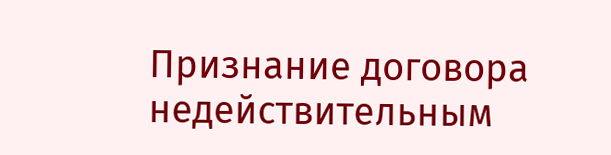Признание договора недействительным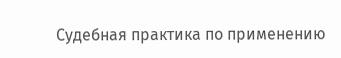Судебная практика по применению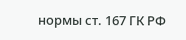нормы ст. 167 ГК РФ